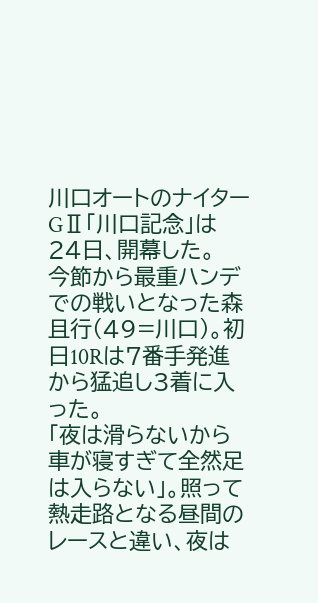川口オートのナイターGⅡ「川口記念」は24日、開幕した。
今節から最重ハンデでの戦いとなった森且行(49=川口)。初日10Rは7番手発進から猛追し3着に入った。
「夜は滑らないから車が寝すぎて全然足は入らない」。照って熱走路となる昼間のレースと違い、夜は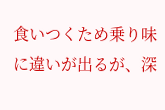食いつくため乗り味に違いが出るが、深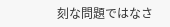刻な問題ではなさ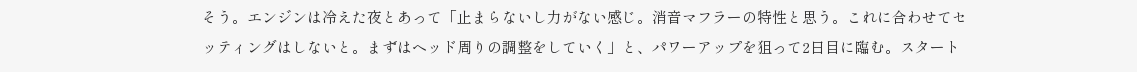そう。エンジンは冷えた夜とあって「止まらないし力がない感じ。消音マフラーの特性と思う。これに合わせてセッティングはしないと。まずはヘッド周りの調整をしていく」と、パワーアップを狙って2日目に臨む。スタート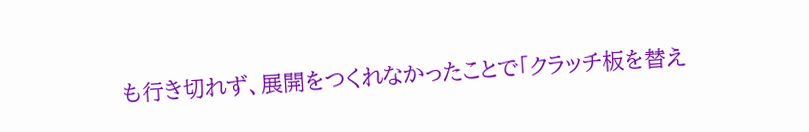も行き切れず、展開をつくれなかったことで「クラッチ板を替え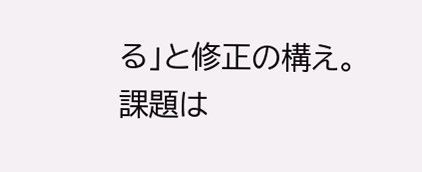る」と修正の構え。
課題は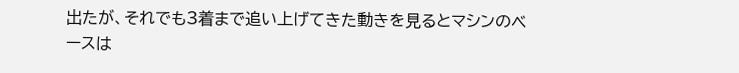出たが、それでも3着まで追い上げてきた動きを見るとマシンのベースは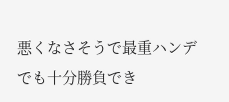悪くなさそうで最重ハンデでも十分勝負でき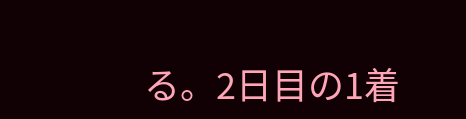る。2日目の1着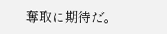奪取に期待だ。